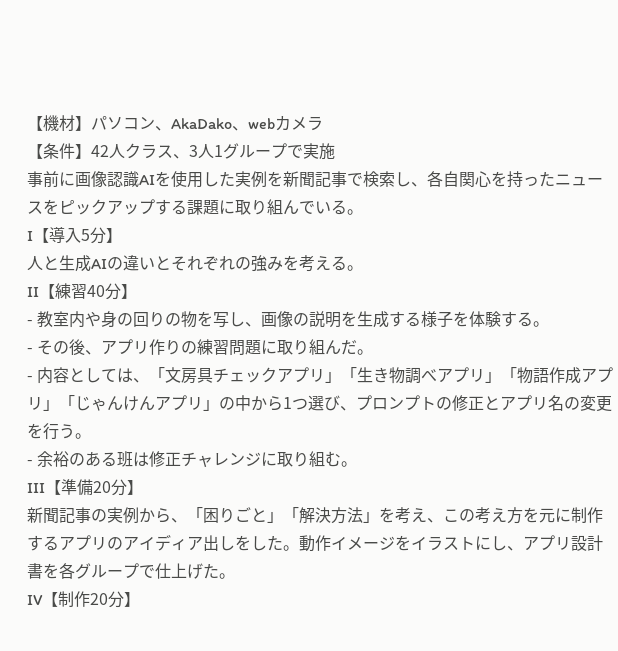【機材】パソコン、AkaDako、webカメラ
【条件】42人クラス、3人1グループで実施
事前に画像認識AIを使用した実例を新聞記事で検索し、各自関心を持ったニュースをピックアップする課題に取り組んでいる。
I【導入5分】
人と生成AIの違いとそれぞれの強みを考える。
II【練習40分】
- 教室内や身の回りの物を写し、画像の説明を生成する様子を体験する。
- その後、アプリ作りの練習問題に取り組んだ。
- 内容としては、「文房具チェックアプリ」「生き物調べアプリ」「物語作成アプリ」「じゃんけんアプリ」の中から1つ選び、プロンプトの修正とアプリ名の変更を行う。
- 余裕のある班は修正チャレンジに取り組む。
III【準備20分】
新聞記事の実例から、「困りごと」「解決方法」を考え、この考え方を元に制作するアプリのアイディア出しをした。動作イメージをイラストにし、アプリ設計書を各グループで仕上げた。
IV【制作20分】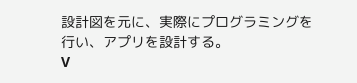設計図を元に、実際にプログラミングを行い、アプリを設計する。
V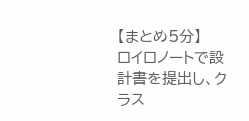【まとめ5分】
ロイロノートで設計書を提出し、クラス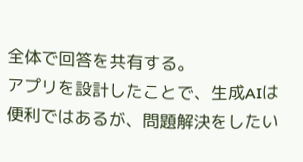全体で回答を共有する。
アプリを設計したことで、生成AIは便利ではあるが、問題解決をしたい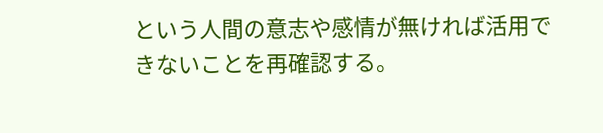という人間の意志や感情が無ければ活用できないことを再確認する。